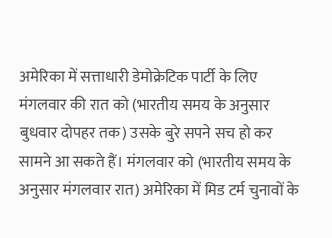अमेरिका में सत्ताधारी डेमोक्रेटिक पार्टी के लिए मंगलवार की रात को (भारतीय समय के अनुसार बुधवार दोपहर तक) उसके बुरे सपने सच हो कर सामने आ सकते हैं। मंगलवार को (भारतीय समय के अनुसार मंगलवार रात) अमेरिका में मिड टर्म चुनावों के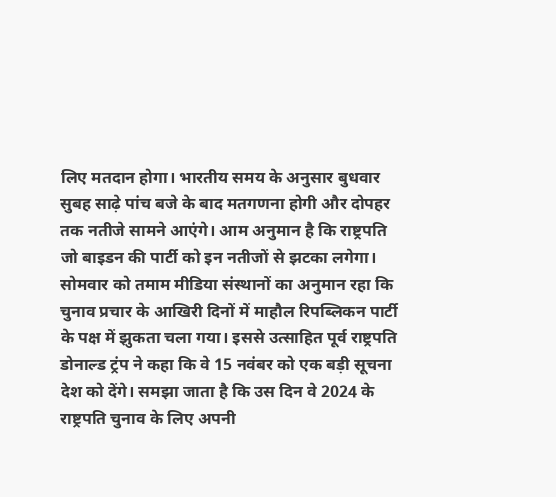लिए मतदान होगा। भारतीय समय के अनुसार बुधवार सुबह साढ़े पांच बजे के बाद मतगणना होगी और दोपहर तक नतीजे सामने आएंगे। आम अनुमान है कि राष्ट्रपति जो बाइडन की पार्टी को इन नतीजों से झटका लगेगा।
सोमवार को तमाम मीडिया संस्थानों का अनुमान रहा कि चुनाव प्रचार के आखिरी दिनों में माहौल रिपब्लिकन पार्टी के पक्ष में झुकता चला गया। इससे उत्साहित पूर्व राष्ट्रपति डोनाल्ड ट्रंप ने कहा कि वे 15 नवंबर को एक बड़ी सूचना देश को देंगे। समझा जाता है कि उस दिन वे 2024 के राष्ट्रपति चुनाव के लिए अपनी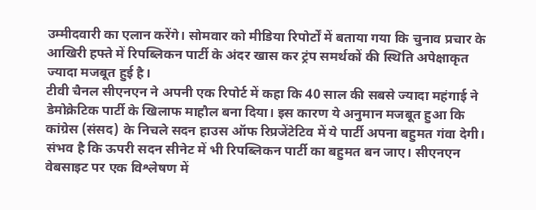उम्मीदवारी का एलान करेंगे। सोमवार को मीडिया रिपोर्टों में बताया गया कि चुनाव प्रचार के आखिरी हफ्ते में रिपब्लिकन पार्टी के अंदर खास कर ट्रंप समर्थकों की स्थिति अपेक्षाकृत ज्यादा मजबूत हुई है।
टीवी चैनल सीएनएन ने अपनी एक रिपोर्ट में कहा कि 40 साल की सबसे ज्यादा महंगाई ने डेमोक्रेटिक पार्टी के खिलाफ माहौल बना दिया। इस कारण ये अनुमान मजबूत हुआ कि कांग्रेस (संसद) के निचले सदन हाउस ऑफ रिप्रजेंटेटिव में ये पार्टी अपना बहुमत गंवा देगी। संभव है कि ऊपरी सदन सीनेट में भी रिपब्लिकन पार्टी का बहुमत बन जाए। सीएनएन वेबसाइट पर एक विश्लेषण में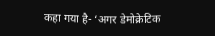कहा गया है- ‘अगर डेमोक्रेटिक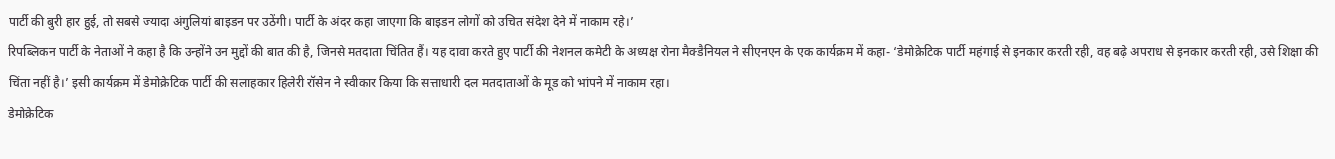पार्टी की बुरी हार हुई, तो सबसे ज्यादा अंगुलियां बाइडन पर उठेंगी। पार्टी के अंदर कहा जाएगा कि बाइडन लोगों को उचित संदेश देने में नाकाम रहे।’
रिपब्लिकन पार्टी के नेताओं ने कहा है कि उन्होंने उन मुद्दों की बात की है, जिनसे मतदाता चिंतित हैं। यह दावा करते हुए पार्टी की नेशनल कमेटी के अध्यक्ष रोना मैक्डैनियल ने सीएनएन के एक कार्यक्रम में कहा- ‘डेमोक्रेटिक पार्टी महंगाई से इनकार करती रही, वह बढ़े अपराध से इनकार करती रही, उसे शिक्षा की चिंता नहीं है।’ इसी कार्यक्रम में डेमोक्रेटिक पार्टी की सलाहकार हिलेरी रॉसेन ने स्वीकार किया कि सत्ताधारी दल मतदाताओं के मूड को भांपने में नाकाम रहा।
डेमोक्रेटिक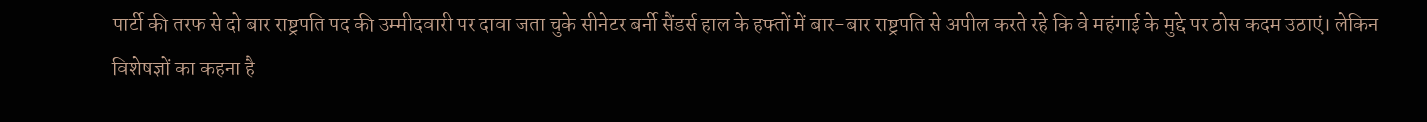पार्टी की तरफ से दो बार राष्ट्रपति पद की उम्मीदवारी पर दावा जता चुके सीनेटर बर्नी सैंडर्स हाल के हफ्तों में बार-बार राष्ट्रपति से अपील करते रहे कि वे महंगाई के मुद्दे पर ठोस कदम उठाएं। लेकिन विशेषज्ञों का कहना है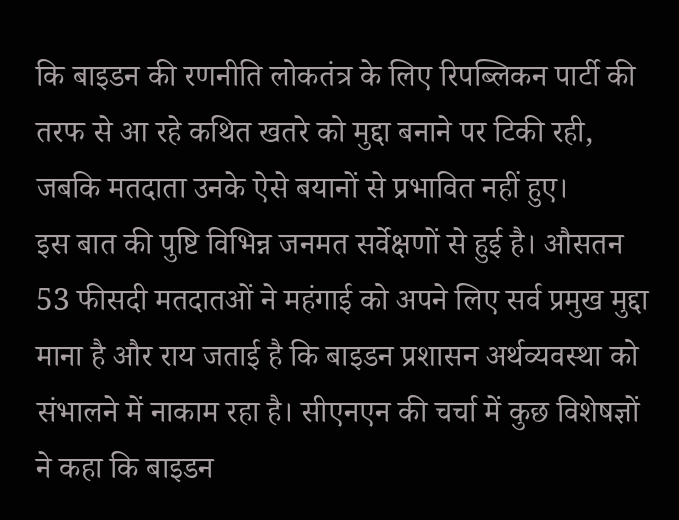कि बाइडन की रणनीति लोकतंत्र के लिए रिपब्लिकन पार्टी की तरफ से आ रहे कथित खतरे को मुद्दा बनाने पर टिकी रही, जबकि मतदाता उनके ऐसे बयानों से प्रभावित नहीं हुए।
इस बात की पुष्टि विभिन्न जनमत सर्वेक्षणों से हुई है। औसतन 53 फीसदी मतदातओं ने महंगाई को अपने लिए सर्व प्रमुख मुद्दा माना है और राय जताई है कि बाइडन प्रशासन अर्थव्यवस्था को संभालने में नाकाम रहा है। सीएनएन की चर्चा में कुछ विशेषज्ञों ने कहा कि बाइडन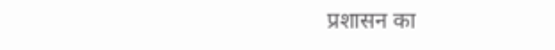प्रशासन का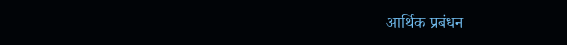आर्थिक प्रबंधन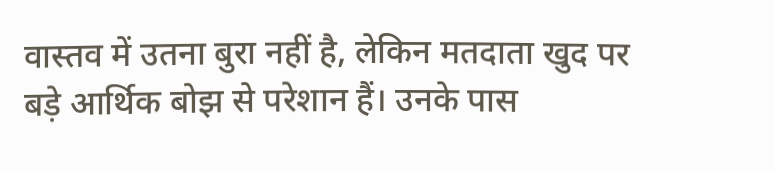वास्तव में उतना बुरा नहीं है, लेकिन मतदाता खुद पर बड़े आर्थिक बोझ से परेशान हैं। उनके पास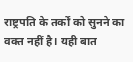राष्ट्रपति के तर्कों को सुनने का वक्त नहीं है। यही बात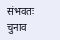संभवतः चुनाव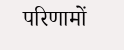परिणामों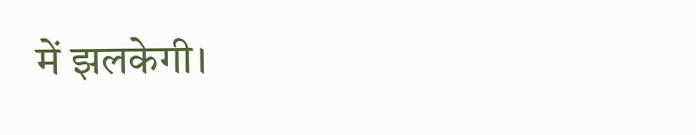में झलकेगी।